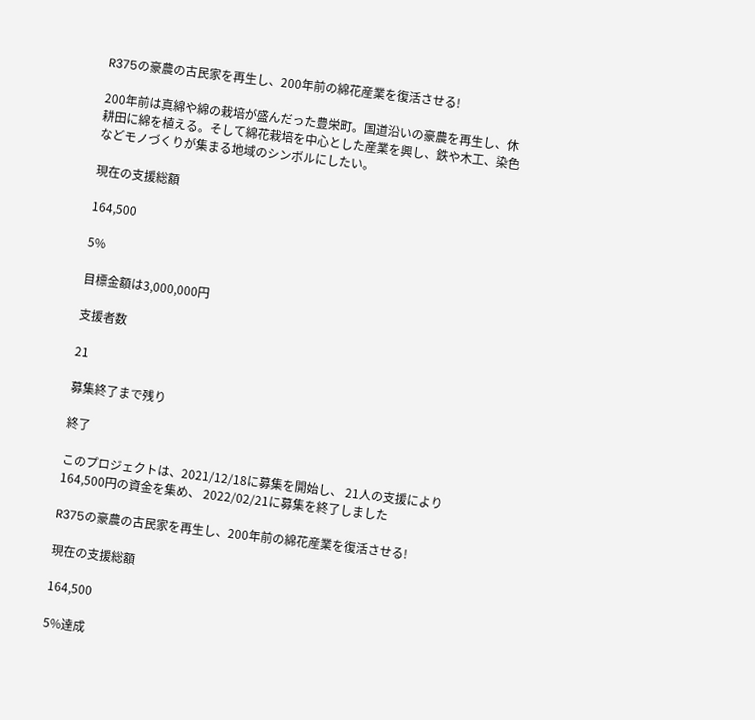R375の豪農の古民家を再生し、200年前の綿花産業を復活させる!

200年前は真綿や綿の栽培が盛んだった豊栄町。国道沿いの豪農を再生し、休耕田に綿を植える。そして綿花栽培を中心とした産業を興し、鉄や木工、染色などモノづくりが集まる地域のシンボルにしたい。

現在の支援総額

164,500

5%

目標金額は3,000,000円

支援者数

21

募集終了まで残り

終了

このプロジェクトは、2021/12/18に募集を開始し、 21人の支援により 164,500円の資金を集め、 2022/02/21に募集を終了しました

R375の豪農の古民家を再生し、200年前の綿花産業を復活させる!

現在の支援総額

164,500

5%達成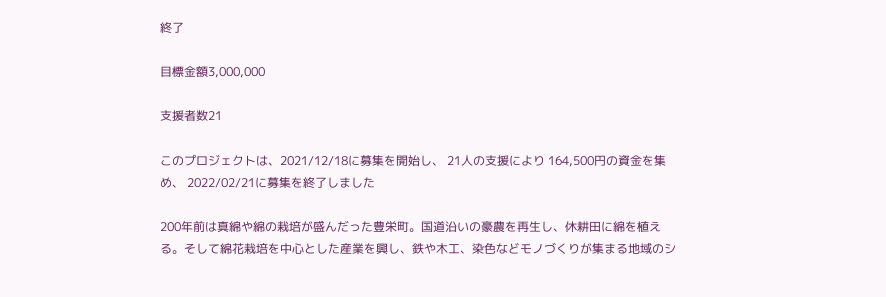終了

目標金額3,000,000

支援者数21

このプロジェクトは、2021/12/18に募集を開始し、 21人の支援により 164,500円の資金を集め、 2022/02/21に募集を終了しました

200年前は真綿や綿の栽培が盛んだった豊栄町。国道沿いの豪農を再生し、休耕田に綿を植える。そして綿花栽培を中心とした産業を興し、鉄や木工、染色などモノづくりが集まる地域のシ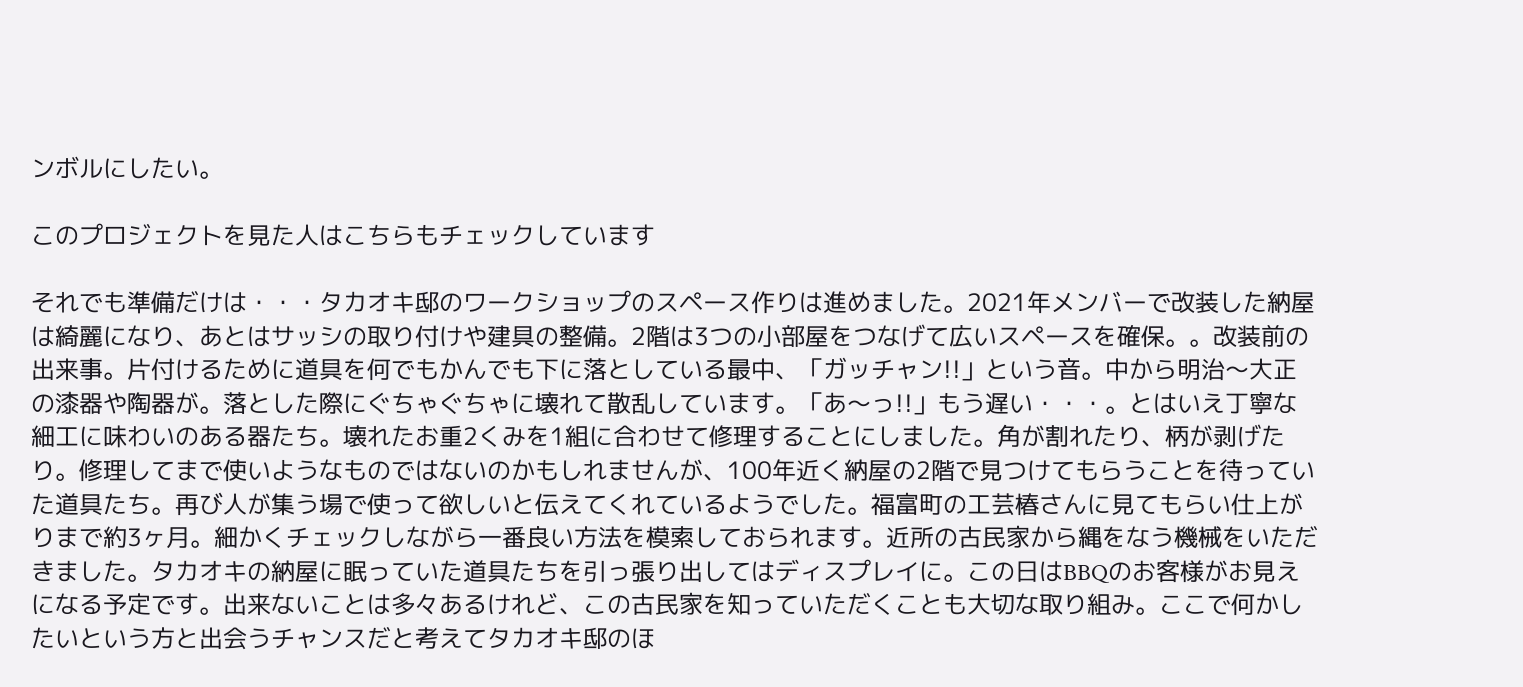ンボルにしたい。

このプロジェクトを見た人はこちらもチェックしています

それでも準備だけは・・・タカオキ邸のワークショップのスペース作りは進めました。2021年メンバーで改装した納屋は綺麗になり、あとはサッシの取り付けや建具の整備。2階は3つの小部屋をつなげて広いスペースを確保。。改装前の出来事。片付けるために道具を何でもかんでも下に落としている最中、「ガッチャン!!」という音。中から明治〜大正の漆器や陶器が。落とした際にぐちゃぐちゃに壊れて散乱しています。「あ〜っ!!」もう遅い・・・。とはいえ丁寧な細工に味わいのある器たち。壊れたお重2くみを1組に合わせて修理することにしました。角が割れたり、柄が剥げたり。修理してまで使いようなものではないのかもしれませんが、100年近く納屋の2階で見つけてもらうことを待っていた道具たち。再び人が集う場で使って欲しいと伝えてくれているようでした。福富町の工芸椿さんに見てもらい仕上がりまで約3ヶ月。細かくチェックしながら一番良い方法を模索しておられます。近所の古民家から縄をなう機械をいただきました。タカオキの納屋に眠っていた道具たちを引っ張り出してはディスプレイに。この日はBBQのお客様がお見えになる予定です。出来ないことは多々あるけれど、この古民家を知っていただくことも大切な取り組み。ここで何かしたいという方と出会うチャンスだと考えてタカオキ邸のほ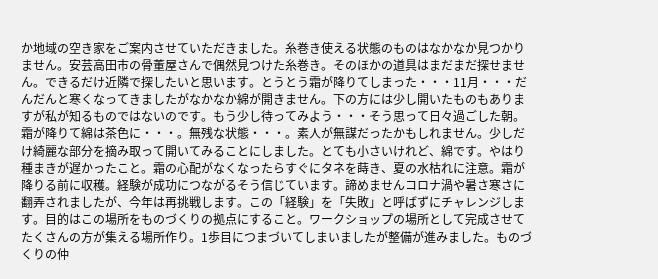か地域の空き家をご案内させていただきました。糸巻き使える状態のものはなかなか見つかりません。安芸高田市の骨董屋さんで偶然見つけた糸巻き。そのほかの道具はまだまだ探せません。できるだけ近隣で探したいと思います。とうとう霜が降りてしまった・・・11月・・・だんだんと寒くなってきましたがなかなか綿が開きません。下の方には少し開いたものもありますが私が知るものではないのです。もう少し待ってみよう・・・そう思って日々過ごした朝。霜が降りて綿は茶色に・・・。無残な状態・・・。素人が無謀だったかもしれません。少しだけ綺麗な部分を摘み取って開いてみることにしました。とても小さいけれど、綿です。やはり種まきが遅かったこと。霜の心配がなくなったらすぐにタネを蒔き、夏の水枯れに注意。霜が降りる前に収穫。経験が成功につながるそう信じています。諦めませんコロナ渦や暑さ寒さに翻弄されましたが、今年は再挑戦します。この「経験」を「失敗」と呼ばずにチャレンジします。目的はこの場所をものづくりの拠点にすること。ワークショップの場所として完成させてたくさんの方が集える場所作り。1歩目につまづいてしまいましたが整備が進みました。ものづくりの仲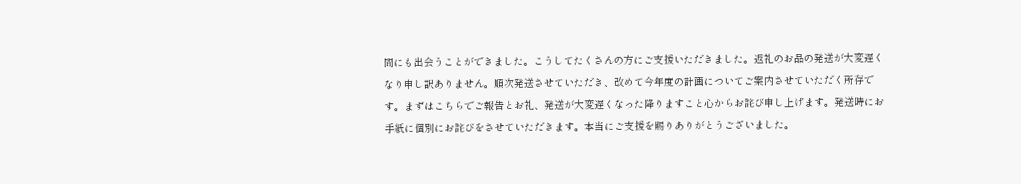間にも出会うことができました。こうしてたくさんの方にご支援いただきました。返礼のお品の発送が大変遅くなり申し訳ありません。順次発送させていただき、改めて今年度の計画についてご案内させていただく所存です。まずはこちらでご報告とお礼、発送が大変遅くなった降りますこと心からお詫び申し上げます。発送時にお手紙に個別にお詫びをさせていただきます。本当にご支援を賜りありがとうございました。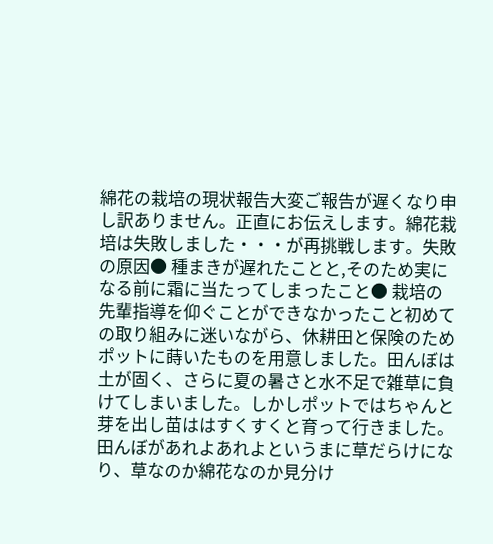綿花の栽培の現状報告大変ご報告が遅くなり申し訳ありません。正直にお伝えします。綿花栽培は失敗しました・・・が再挑戦します。失敗の原因● 種まきが遅れたことと,そのため実になる前に霜に当たってしまったこと● 栽培の先輩指導を仰ぐことができなかったこと初めての取り組みに迷いながら、休耕田と保険のためポットに蒔いたものを用意しました。田んぼは土が固く、さらに夏の暑さと水不足で雑草に負けてしまいました。しかしポットではちゃんと芽を出し苗ははすくすくと育って行きました。田んぼがあれよあれよというまに草だらけになり、草なのか綿花なのか見分け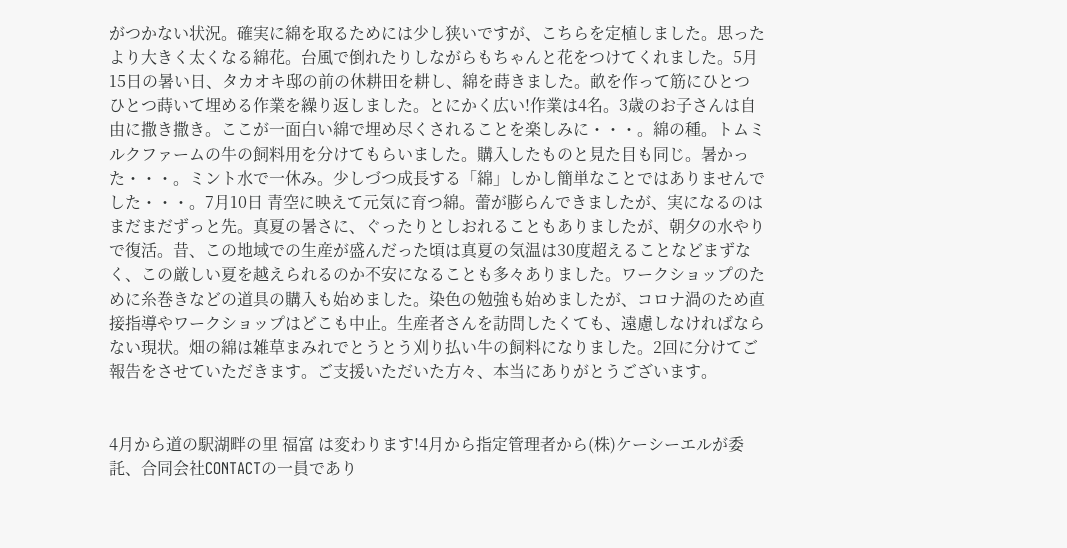がつかない状況。確実に綿を取るためには少し狭いですが、こちらを定植しました。思ったより大きく太くなる綿花。台風で倒れたりしながらもちゃんと花をつけてくれました。5月15日の暑い日、タカオキ邸の前の休耕田を耕し、綿を蒔きました。畝を作って筋にひとつひとつ蒔いて埋める作業を繰り返しました。とにかく広い!作業は4名。3歳のお子さんは自由に撒き撒き。ここが一面白い綿で埋め尽くされることを楽しみに・・・。綿の種。トムミルクファームの牛の飼料用を分けてもらいました。購入したものと見た目も同じ。暑かった・・・。ミント水で一休み。少しづつ成長する「綿」しかし簡単なことではありませんでした・・・。7月10日 青空に映えて元気に育つ綿。蕾が膨らんできましたが、実になるのはまだまだずっと先。真夏の暑さに、ぐったりとしおれることもありましたが、朝夕の水やりで復活。昔、この地域での生産が盛んだった頃は真夏の気温は30度超えることなどまずなく、この厳しい夏を越えられるのか不安になることも多々ありました。ワークショップのために糸巻きなどの道具の購入も始めました。染色の勉強も始めましたが、コロナ渦のため直接指導やワークショップはどこも中止。生産者さんを訪問したくても、遠慮しなければならない現状。畑の綿は雑草まみれでとうとう刈り払い牛の飼料になりました。2回に分けてご報告をさせていただきます。ご支援いただいた方々、本当にありがとうございます。


4月から道の駅湖畔の里 福富 は変わります!4月から指定管理者から(株)ケーシーエルが委託、合同会社CONTACTの一員であり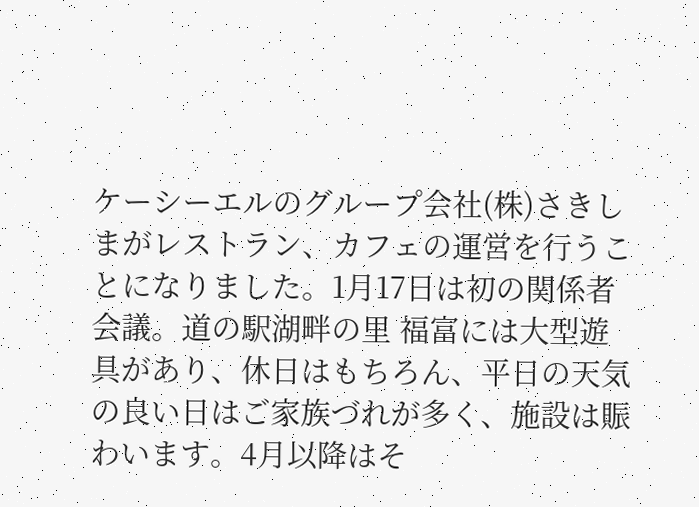ケーシーエルのグループ会社(株)さきしまがレストラン、カフェの運営を行うことになりました。1月17日は初の関係者会議。道の駅湖畔の里 福富には大型遊具があり、休日はもちろん、平日の天気の良い日はご家族づれが多く、施設は賑わいます。4月以降はそ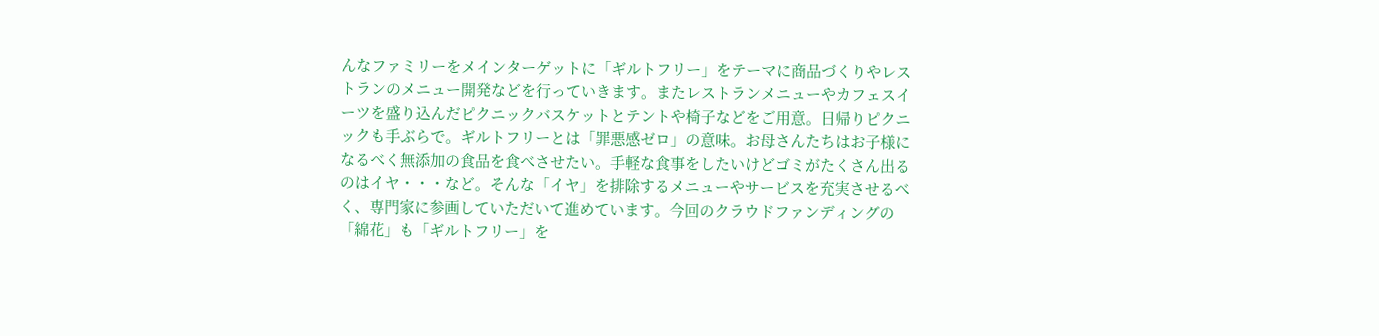んなファミリーをメインターゲットに「ギルトフリー」をテーマに商品づくりやレストランのメニュー開発などを行っていきます。またレストランメニューやカフェスイーツを盛り込んだピクニックバスケットとテントや椅子などをご用意。日帰りピクニックも手ぶらで。ギルトフリーとは「罪悪感ゼロ」の意味。お母さんたちはお子様になるべく無添加の食品を食べさせたい。手軽な食事をしたいけどゴミがたくさん出るのはイヤ・・・など。そんな「イヤ」を排除するメニューやサービスを充実させるべく、専門家に参画していただいて進めています。今回のクラウドファンディングの「綿花」も「ギルトフリー」を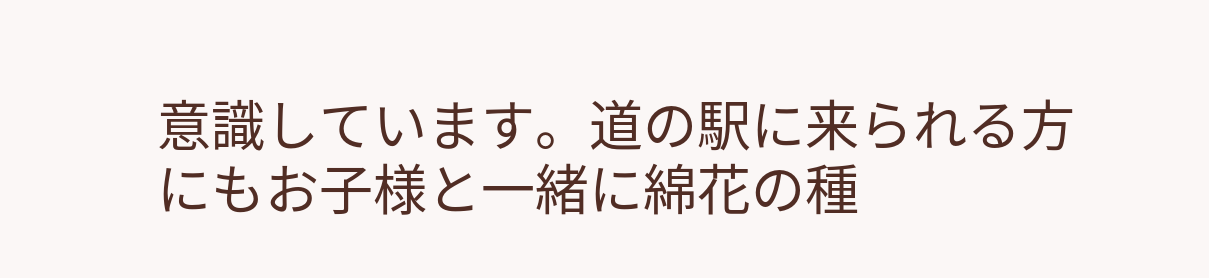意識しています。道の駅に来られる方にもお子様と一緒に綿花の種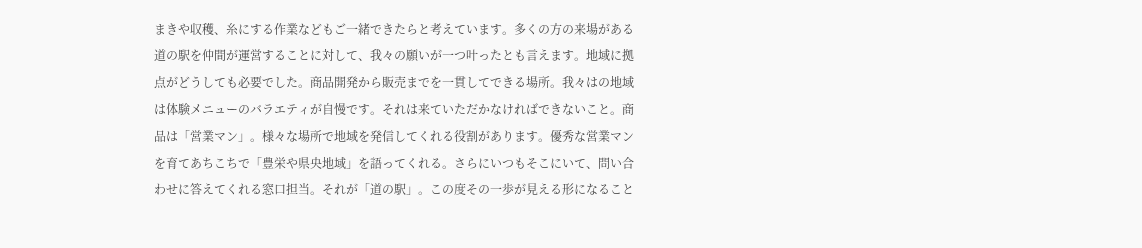まきや収穫、糸にする作業などもご一緒できたらと考えています。多くの方の来場がある道の駅を仲間が運営することに対して、我々の願いが一つ叶ったとも言えます。地域に拠点がどうしても必要でした。商品開発から販売までを一貫してできる場所。我々はの地域は体験メニューのバラエティが自慢です。それは来ていただかなければできないこと。商品は「営業マン」。様々な場所で地域を発信してくれる役割があります。優秀な営業マンを育てあちこちで「豊栄や県央地域」を語ってくれる。さらにいつもそこにいて、問い合わせに答えてくれる窓口担当。それが「道の駅」。この度その一歩が見える形になること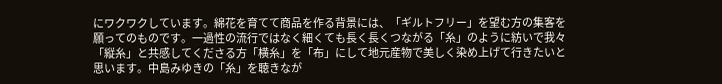にワクワクしています。綿花を育てて商品を作る背景には、「ギルトフリー」を望む方の集客を願ってのものです。一過性の流行ではなく細くても長く長くつながる「糸」のように紡いで我々「縦糸」と共感してくださる方「横糸」を「布」にして地元産物で美しく染め上げて行きたいと思います。中島みゆきの「糸」を聴きなが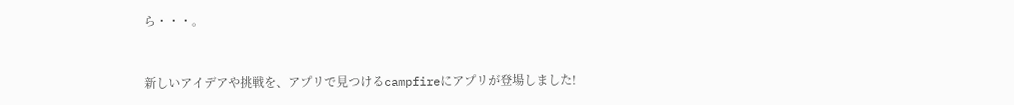ら・・・。


新しいアイデアや挑戦を、アプリで見つけるcampfireにアプリが登場しました!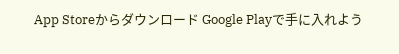App Storeからダウンロード Google Playで手に入れよう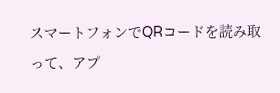スマートフォンでQRコードを読み取って、アプ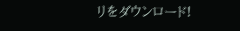リをダウンロード!